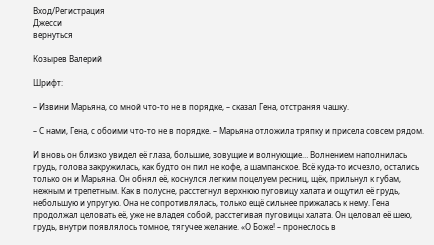Вход/Регистрация
Джесси
вернуться

Козырев Валерий

Шрифт:

– Извини Марьяна, со мной что-то не в порядке, – сказал Гена, отстраняя чашку.

– С нами, Гена, с обоими что-то не в порядке. – Марьяна отложила тряпку и присела совсем рядом.

И вновь он близко увидел её глаза, большие, зовущие и волнующие… Волнением наполнилась грудь, голова закружилась, как будто он пил не кофе, а шампанское. Всё куда-то исчезло, остались только он и Марьяна. Он обнял её, коснулся легким поцелуем ресниц, щёк, прильнул к губам, нежным и трепетным. Как в полусне, расстегнул верхнюю пуговицу халата и ощутил её грудь, небольшую и упругую. Она не сопротивлялась, только ещё сильнее прижалась к нему. Гена продолжал целовать её, уже не владея собой, расстегивая пуговицы халата. Он целовал её шею, грудь, внутри появлялось томное, тягучее желание. «О Боже! – пронеслось в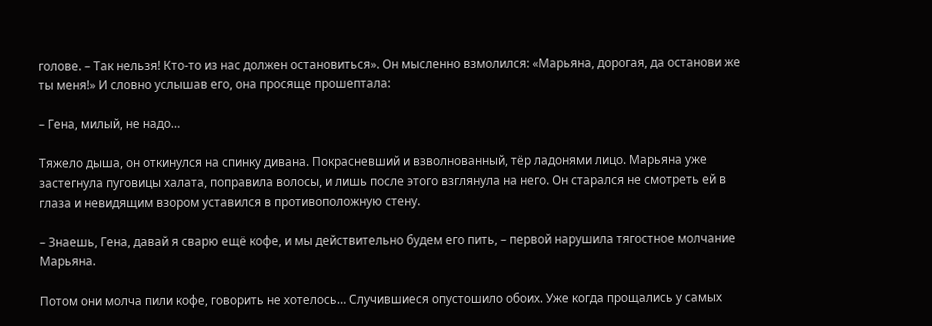голове. – Так нельзя! Кто-то из нас должен остановиться». Он мысленно взмолился: «Марьяна, дорогая, да останови же ты меня!» И словно услышав его, она просяще прошептала:

– Гена, милый, не надо…

Тяжело дыша, он откинулся на спинку дивана. Покрасневший и взволнованный, тёр ладонями лицо. Марьяна уже застегнула пуговицы халата, поправила волосы, и лишь после этого взглянула на него. Он старался не смотреть ей в глаза и невидящим взором уставился в противоположную стену.

– Знаешь, Гена, давай я сварю ещё кофе, и мы действительно будем его пить, – первой нарушила тягостное молчание Марьяна.

Потом они молча пили кофе, говорить не хотелось… Случившиеся опустошило обоих. Уже когда прощались у самых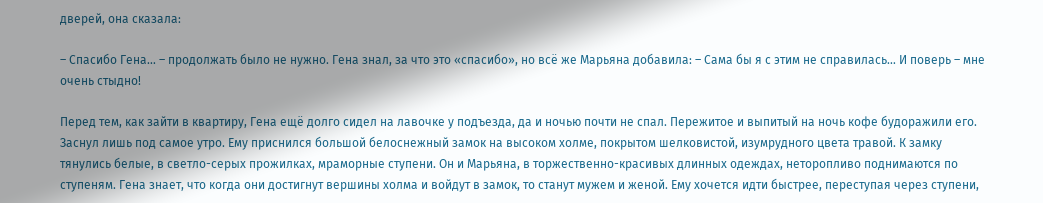дверей, она сказала:

– Спасибо Гена… – продолжать было не нужно. Гена знал, за что это «спасибо», но всё же Марьяна добавила: – Сама бы я с этим не справилась… И поверь – мне очень стыдно!

Перед тем, как зайти в квартиру, Гена ещё долго сидел на лавочке у подъезда, да и ночью почти не спал. Пережитое и выпитый на ночь кофе будоражили его. Заснул лишь под самое утро. Ему приснился большой белоснежный замок на высоком холме, покрытом шелковистой, изумрудного цвета травой. К замку тянулись белые, в светло-серых прожилках, мраморные ступени. Он и Марьяна, в торжественно-красивых длинных одеждах, неторопливо поднимаются по ступеням. Гена знает, что когда они достигнут вершины холма и войдут в замок, то станут мужем и женой. Ему хочется идти быстрее, переступая через ступени,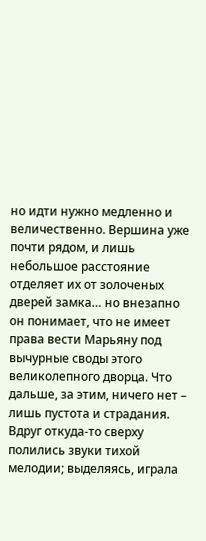но идти нужно медленно и величественно. Вершина уже почти рядом, и лишь небольшое расстояние отделяет их от золоченых дверей замка… но внезапно он понимает, что не имеет права вести Марьяну под вычурные своды этого великолепного дворца. Что дальше, за этим, ничего нет – лишь пустота и страдания. Вдруг откуда-то сверху полились звуки тихой мелодии; выделяясь, играла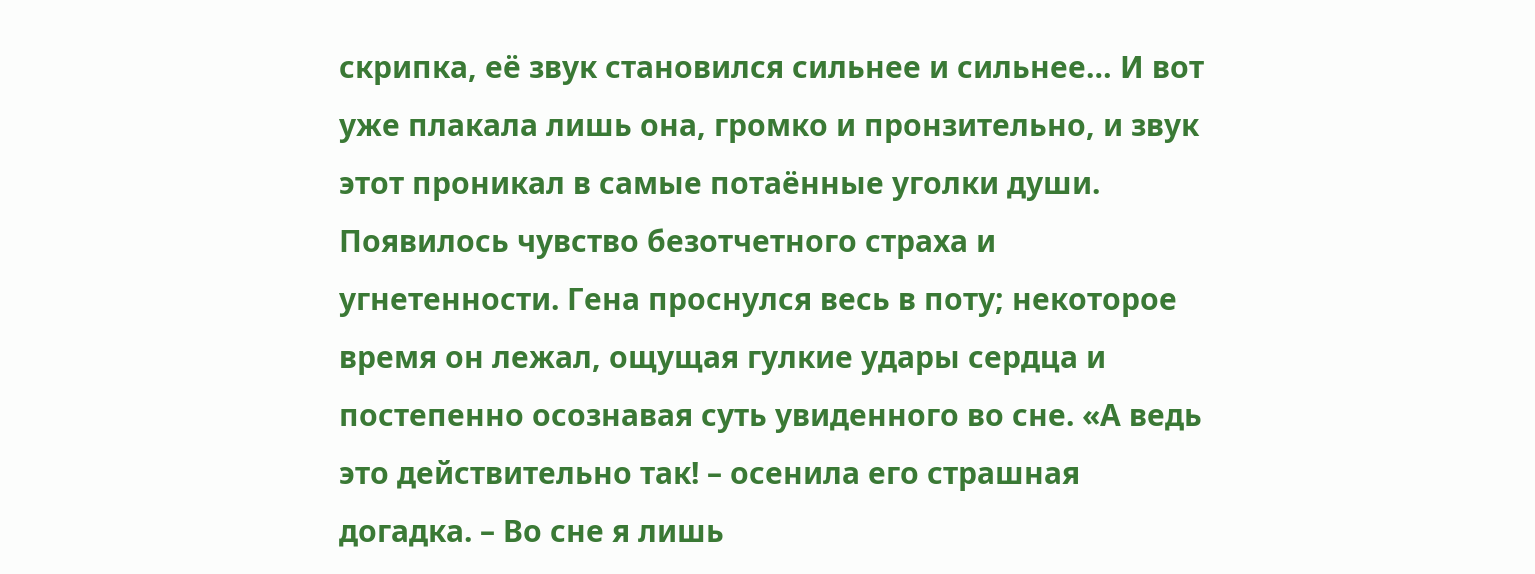скрипка, её звук становился сильнее и сильнее… И вот уже плакала лишь она, громко и пронзительно, и звук этот проникал в самые потаённые уголки души. Появилось чувство безотчетного страха и угнетенности. Гена проснулся весь в поту; некоторое время он лежал, ощущая гулкие удары сердца и постепенно осознавая суть увиденного во сне. «А ведь это действительно так! – осенила его страшная догадка. – Во сне я лишь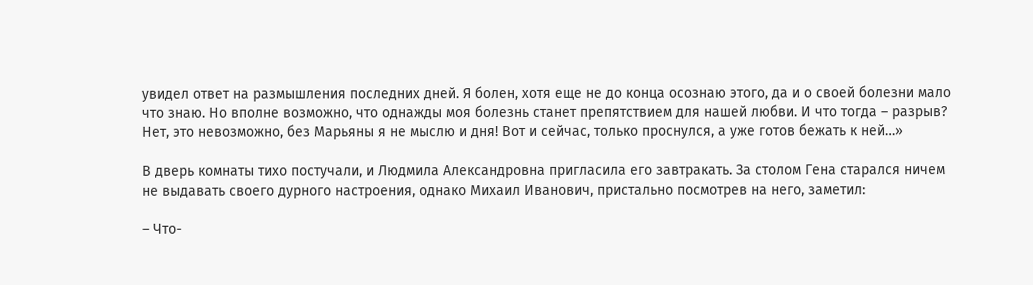увидел ответ на размышления последних дней. Я болен, хотя еще не до конца осознаю этого, да и о своей болезни мало что знаю. Но вполне возможно, что однажды моя болезнь станет препятствием для нашей любви. И что тогда – разрыв? Нет, это невозможно, без Марьяны я не мыслю и дня! Вот и сейчас, только проснулся, а уже готов бежать к ней…»

В дверь комнаты тихо постучали, и Людмила Александровна пригласила его завтракать. За столом Гена старался ничем не выдавать своего дурного настроения, однако Михаил Иванович, пристально посмотрев на него, заметил:

– Что-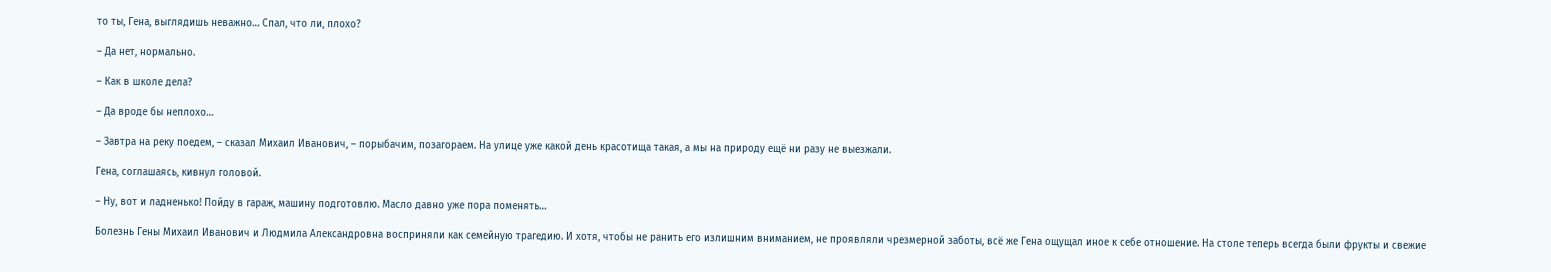то ты, Гена, выглядишь неважно… Спал, что ли, плохо?

– Да нет, нормально.

– Как в школе дела?

– Да вроде бы неплохо…

– Завтра на реку поедем, – сказал Михаил Иванович, – порыбачим, позагораем. На улице уже какой день красотища такая, а мы на природу ещё ни разу не выезжали.

Гена, соглашаясь, кивнул головой.

– Ну, вот и ладненько! Пойду в гараж, машину подготовлю. Масло давно уже пора поменять…

Болезнь Гены Михаил Иванович и Людмила Александровна восприняли как семейную трагедию. И хотя, чтобы не ранить его излишним вниманием, не проявляли чрезмерной заботы, всё же Гена ощущал иное к себе отношение. На столе теперь всегда были фрукты и свежие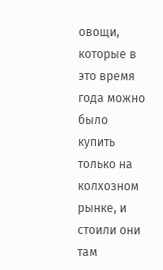овощи, которые в это время года можно было купить только на колхозном рынке, и стоили они там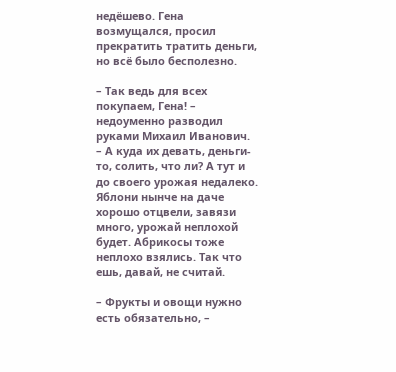недёшево. Гена возмущался, просил прекратить тратить деньги, но всё было бесполезно.

– Так ведь для всех покупаем, Гена! – недоуменно разводил руками Михаил Иванович. – А куда их девать, деньги-то, солить, что ли? А тут и до своего урожая недалеко. Яблони нынче на даче хорошо отцвели, завязи много, урожай неплохой будет. Абрикосы тоже неплохо взялись. Так что ешь, давай, не считай.

– Фрукты и овощи нужно есть обязательно, –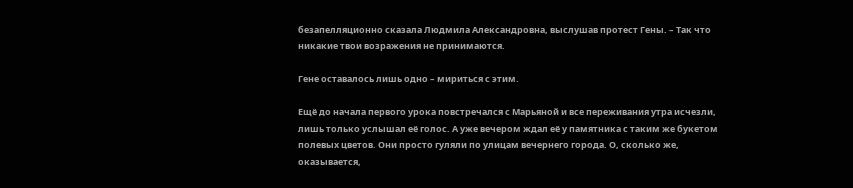безапелляционно сказала Людмила Александровна, выслушав протест Гены. – Так что никакие твои возражения не принимаются.

Гене оставалось лишь одно – мириться с этим.

Ещё до начала первого урока повстречался с Марьяной и все переживания утра исчезли, лишь только услышал её голос. А уже вечером ждал её у памятника с таким же букетом полевых цветов. Они просто гуляли по улицам вечернего города. О, сколько же, оказывается,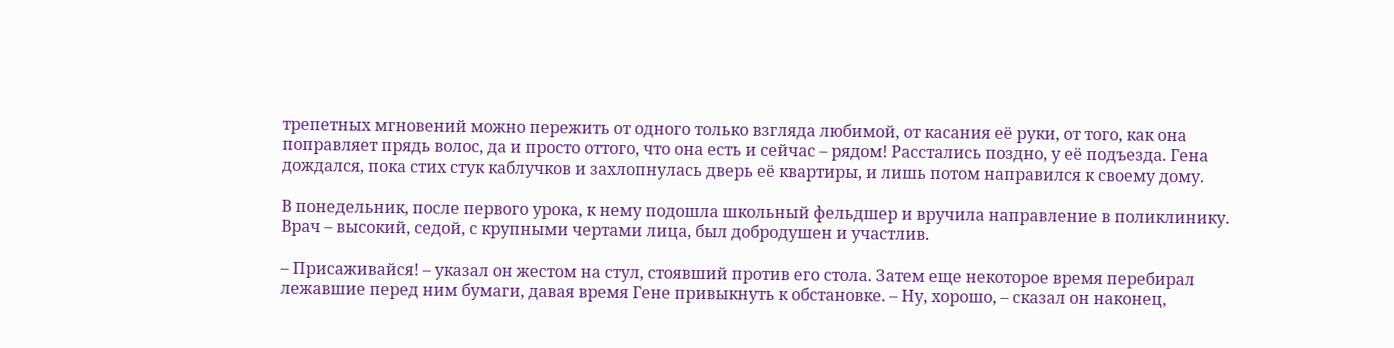трепетных мгновений можно пережить от одного только взгляда любимой, от касания её руки, от того, как она поправляет прядь волос, да и просто оттого, что она есть и сейчас – рядом! Расстались поздно, у её подъезда. Гена дождался, пока стих стук каблучков и захлопнулась дверь её квартиры, и лишь потом направился к своему дому.

В понедельник, после первого урока, к нему подошла школьный фельдшер и вручила направление в поликлинику. Врач – высокий, седой, с крупными чертами лица, был добродушен и участлив.

– Присаживайся! – указал он жестом на стул, стоявший против его стола. Затем еще некоторое время перебирал лежавшие перед ним бумаги, давая время Гене привыкнуть к обстановке. – Ну, хорошо, – сказал он наконец,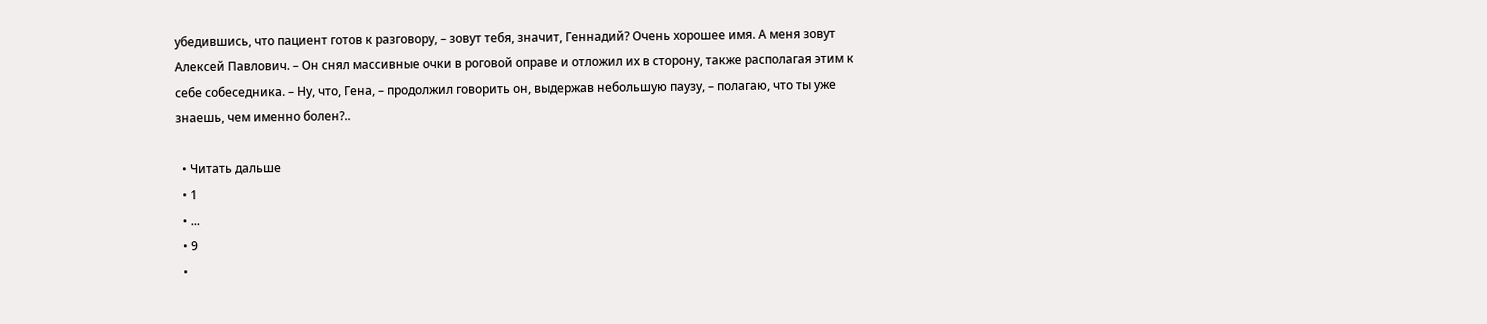убедившись, что пациент готов к разговору, – зовут тебя, значит, Геннадий? Очень хорошее имя. А меня зовут Алексей Павлович. – Он снял массивные очки в роговой оправе и отложил их в сторону, также располагая этим к себе собеседника. – Ну, что, Гена, – продолжил говорить он, выдержав небольшую паузу, – полагаю, что ты уже знаешь, чем именно болен?..

  • Читать дальше
  • 1
  • ...
  • 9
  •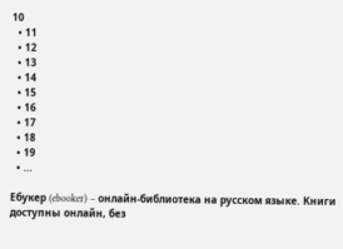10
  • 11
  • 12
  • 13
  • 14
  • 15
  • 16
  • 17
  • 18
  • 19
  • ...

Ебукер (ebooker) – онлайн-библиотека на русском языке. Книги доступны онлайн, без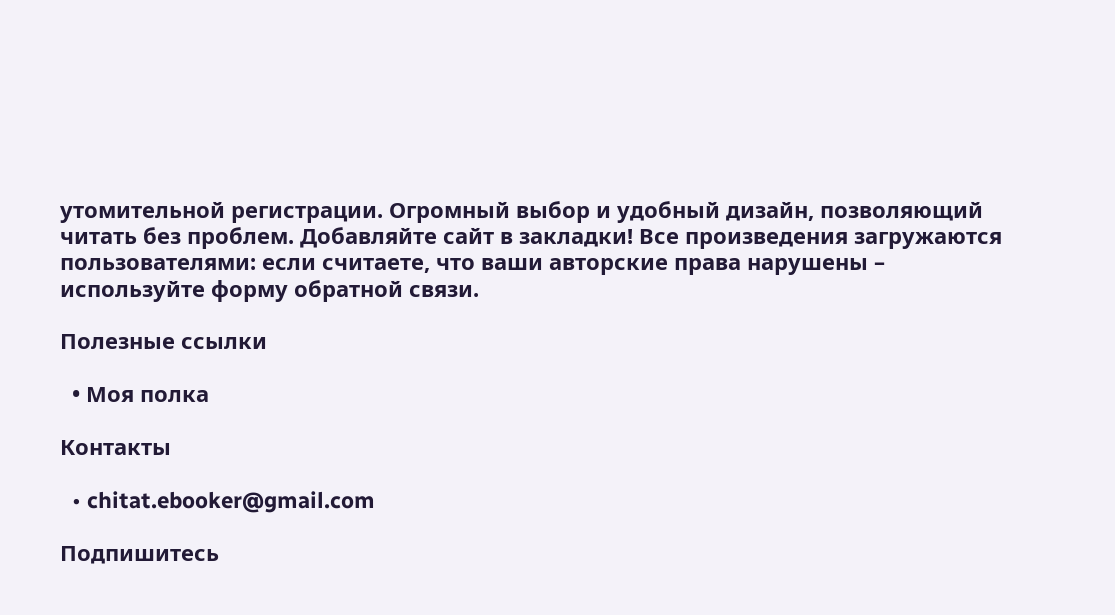утомительной регистрации. Огромный выбор и удобный дизайн, позволяющий читать без проблем. Добавляйте сайт в закладки! Все произведения загружаются пользователями: если считаете, что ваши авторские права нарушены – используйте форму обратной связи.

Полезные ссылки

  • Моя полка

Контакты

  • chitat.ebooker@gmail.com

Подпишитесь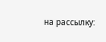на рассылку: